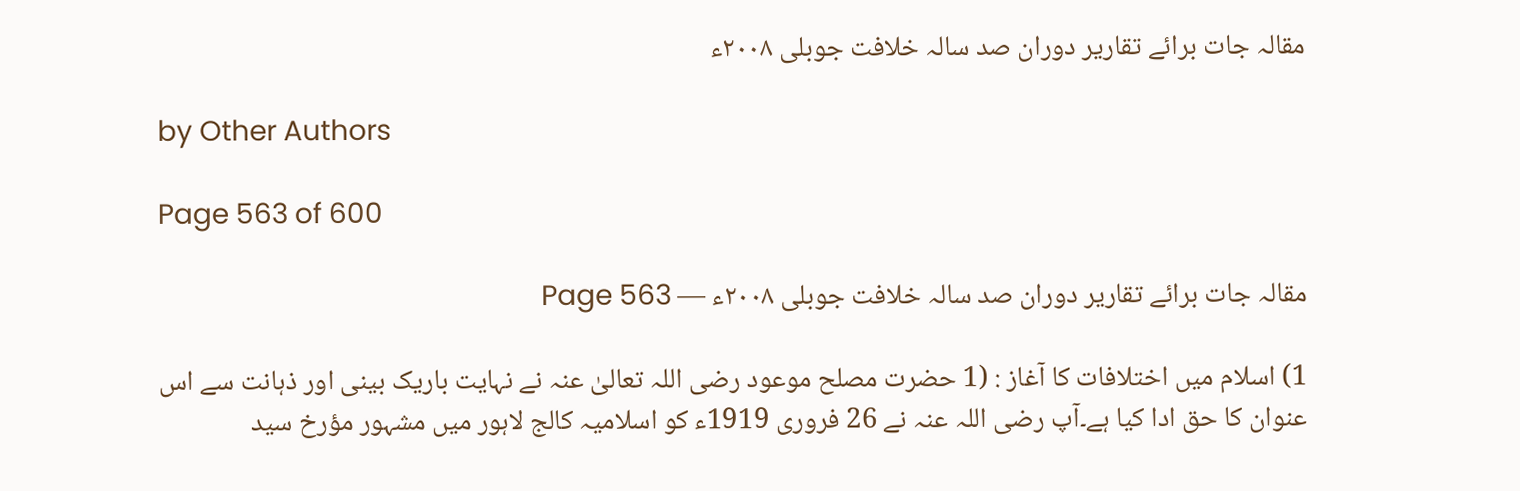مقالہ جات برائے تقاریر دوران صد سالہ خلافت جوبلی ۲۰۰۸ء

by Other Authors

Page 563 of 600

مقالہ جات برائے تقاریر دوران صد سالہ خلافت جوبلی ۲۰۰۸ء — Page 563

1) اسلام میں اختلافات کا آغاز : (1 حضرت مصلح موعود رضی اللہ تعالیٰ عنہ نے نہایت باریک بینی اور ذہانت سے اس عنوان کا حق ادا کیا ہے۔آپ رضی اللہ عنہ نے 26 فروری 1919ء کو اسلامیہ کالج لاہور میں مشہور مؤرخ سید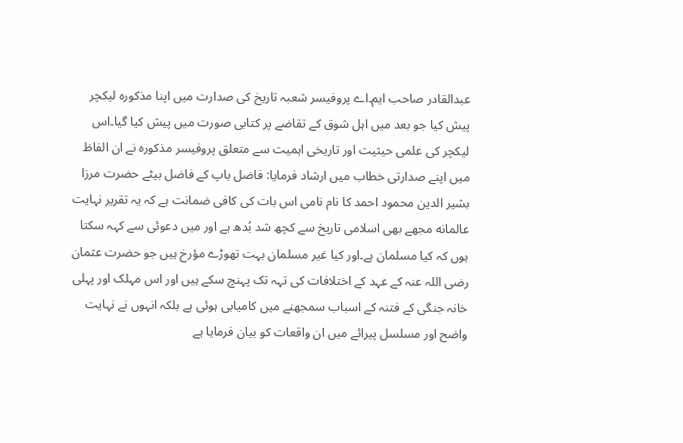عبدالقادر صاحب ایم۔اے پروفیسر شعبہ تاریخ کی صدارت میں اپنا مذکورہ لیکچر پیش کیا جو بعد میں اہل شوق کے تقاضے پر کتابی صورت میں پیش کیا گیا۔اس لیکچر کی علمی حیثیت اور تاریخی اہمیت سے متعلق پروفیسر مذکورہ نے ان الفاظ میں اپنے صدارتی خطاب میں ارشاد فرمایا: فاضل باپ کے فاضل بیٹے حضرت مرزا بشیر الدین محمود احمد کا نام نامی اس بات کی کافی ضمانت ہے کہ یہ تقریر نہایت عالمانه مجھے بھی اسلامی تاریخ سے کچھ شد بُدھ ہے اور میں دعوئی سے کہہ سکتا ہوں کہ کیا مسلمان ہے۔اور کیا غیر مسلمان بہت تھوڑے مؤرخ ہیں جو حضرت عثمان رضی اللہ عنہ کے عہد کے اختلافات کی تہہ تک پہنچ سکے ہیں اور اس مہلک اور پہلی خانہ جنگی کے فتنہ کے اسباب سمجھنے میں کامیابی ہوئی ہے بلکہ انہوں نے نہایت واضح اور مسلسل پیرائے میں ان واقعات کو بیان فرمایا ہے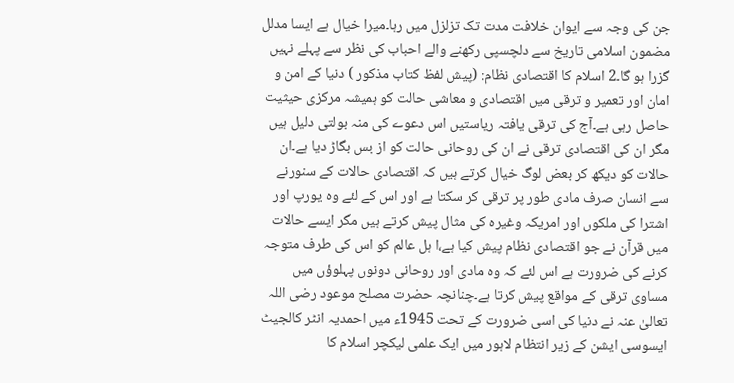جن کی وجہ سے ایوان خلافت مدت تک تزلزل میں رہا۔میرا خیال ہے ایسا مدلل مضمون اسلامی تاریخ سے دلچسپی رکھنے والے احباب کی نظر سے پہلے نہیں گزرا ہو گا۔2 اسلام کا اقتصادی نظام: (پیش لفظ کتاب مذکور ) دنیا کے امن و امان اور تعمیر و ترقی میں اقتصادی و معاشی حالت کو ہمیشہ مرکزی حیثیت حاصل رہی ہے۔آج کی ترقی یافتہ ریاستیں اس دعوے کی منہ بولتی دلیل ہیں مگر ان کی اقتصادی ترقی نے ان کی روحانی حالت کو از بس بگاڑ دیا ہے۔ان حالات کو دیکھ کر بعض لوگ خیال کرتے ہیں کہ اقتصادی حالات کے سنورنے سے انسان صرف مادی طور پر ترقی کر سکتا ہے اور اس کے لئے وہ یورپ اور اشترا کی ملکوں اور امریکہ وغیرہ کی مثال پیش کرتے ہیں مگر ایسے حالات میں قرآن نے جو اقتصادی نظام پیش کیا ہے،ا ہل عالم کو اس کی طرف متوجہ کرنے کی ضرورت ہے اس لئے کہ وہ مادی اور روحانی دونوں پہلوؤں میں مساوی ترقی کے مواقع پیش کرتا ہے۔چنانچہ حضرت مصلح موعود رضی اللہ تعالیٰ عنہ نے دنیا کی اسی ضرورت کے تحت 1945ء میں احمدیہ انٹر کالجیٹ ایسوسی ایشن کے زیر انتظام لاہور میں ایک علمی لیکچر اسلام کا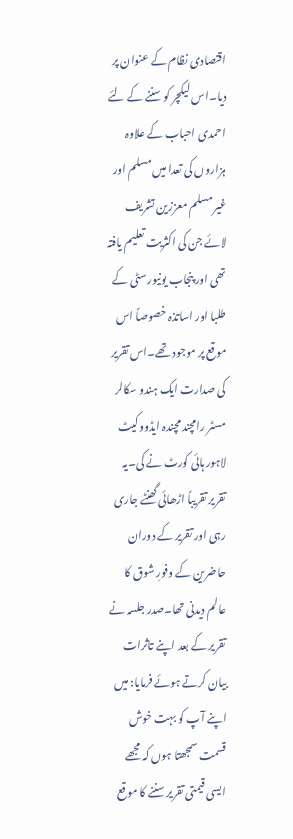اقتصادی نظام کے عنوان پر دیا۔اس لیکچر کو سننے کے لئے احمدی احباب کے علاوہ ہزاروں کی تعدا میں مسلم اور غیر مسلم معززین تشریف لائے جن کی اکثریت تعلیم یافتہ تھی اور پنجاب یونیورسٹی کے طلبا اور اساتذہ خصوصاً اس موقع پر موجود تھے۔اس تقریر کی صدارت ایک ہندو سکالر مسٹر رامچند مچندہ ایڈووکیٹ لاہور ہائی کورٹ نے کی۔یہ تقریر تقریباً اڑھائی گھنٹے جاری رہی اور تقریر کے دوران حاضرین کے وفورِ شوق کا عالم دیدنی تھا۔صدر جلسہ نے تقریر کے بعد اپنے تاثرات بیان کرتے ہوئے فرمایا: میں اپنے آپ کو بہت خوش قسمت سمجھتا ہوں کہ مجھے ایسی قیمتی تقریر سننے کا موقع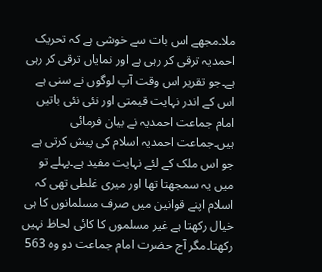ملا۔مجھے اس بات سے خوشی ہے کہ تحریک احمدیہ ترقی کر رہی ہے اور نمایاں ترقی کر رہی ہے۔جو تقریر اس وقت آپ لوگوں نے سنی ہے اس کے اندر نہایت قیمتی اور نئی نئی باتیں امام جماعت احمدیہ نے بیان فرمائی ہیں۔جماعت احمدیہ اسلام کی پیش کرتی ہے جو اس ملک کے لئے نہایت مفید ہے۔پہلے تو میں یہ سمجھتا تھا اور میری غلطی تھی کہ اسلام اپنے قوانین میں صرف مسلمانوں کا ہی خیال رکھتا ہے غیر مسلموں کا کائی لحاظ نہیں رکھتا۔مگر آج حضرت امام جماعت دو وہ 563